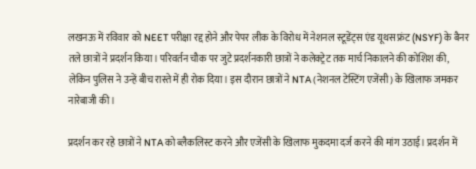लखनऊ में रविवार को NEET परीक्षा रद्द होने और पेपर लीक के विरोध में नेशनल स्टूडेंट्स एंड यूथस फ्रंट (NSYF) के बैनर तले छात्रों ने प्रदर्शन किया। परिवर्तन चौक पर जुटे प्रदर्शनकारी छात्रों ने कलेक्ट्रेट तक मार्च निकालने की कोशिश की, लेकिन पुलिस ने उन्हें बीच रास्ते में ही रोक दिया। इस दौरान छात्रों ने NTA (नेशनल टेस्टिंग एजेंसी) के खिलाफ जमकर नारेबाजी की।

प्रदर्शन कर रहे छात्रों ने NTA को ब्लैकलिस्ट करने और एजेंसी के खिलाफ मुकदमा दर्ज करने की मांग उठाई। प्रदर्शन में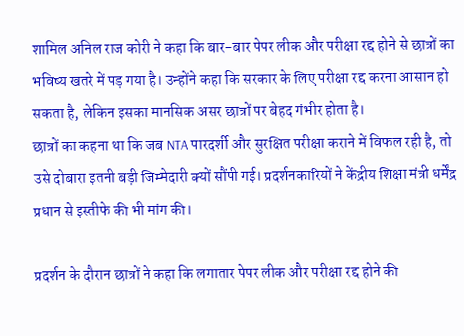शामिल अनिल राज कोरी ने कहा कि बार-बार पेपर लीक और परीक्षा रद्द होने से छात्रों का भविष्य खतरे में पड़ गया है। उन्होंने कहा कि सरकार के लिए परीक्षा रद्द करना आसान हो सकता है, लेकिन इसका मानसिक असर छात्रों पर बेहद गंभीर होता है।
छात्रों का कहना था कि जब NTA पारदर्शी और सुरक्षित परीक्षा कराने में विफल रही है, तो उसे दोबारा इतनी बड़ी जिम्मेदारी क्यों सौंपी गई। प्रदर्शनकारियों ने केंद्रीय शिक्षा मंत्री धर्मेंद्र प्रधान से इस्तीफे की भी मांग की।

प्रदर्शन के दौरान छात्रों ने कहा कि लगातार पेपर लीक और परीक्षा रद्द होने की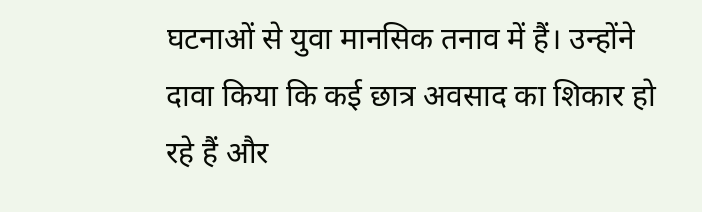घटनाओं से युवा मानसिक तनाव में हैं। उन्होंने दावा किया कि कई छात्र अवसाद का शिकार हो रहे हैं और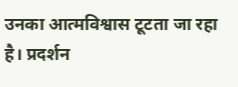उनका आत्मविश्वास टूटता जा रहा है। प्रदर्शन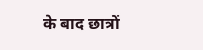के बाद छात्रों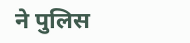ने पुलिस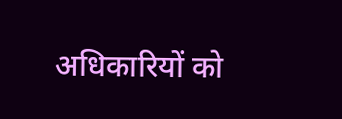अधिकारियों को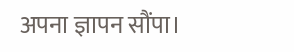अपना ज्ञापन सौंपा।